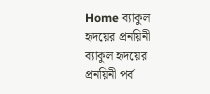Home ব্যাকুল হৃদয়ের প্রনয়িনী ব্যাকুল হৃদয়ের প্রনয়িনী পর্ব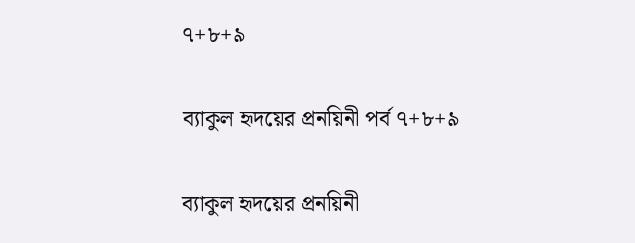৭+৮+৯

ব্যাকুল হৃদয়ের প্রনয়িনী পর্ব ৭+৮+৯

ব্যাকুল হৃদয়ের প্রনয়িনী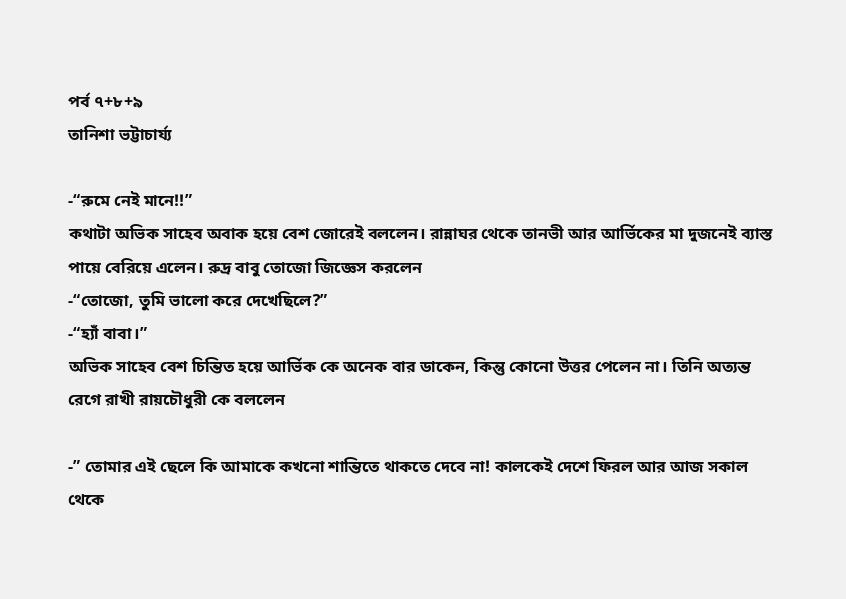পর্ব ৭+৮+৯
তানিশা ভট্টাচার্য্য

-“রুমে নেই মানে!!”
কথাটা অভিক সাহেব অবাক হয়ে বেশ জোরেই বললেন। রান্নাঘর থেকে তানভী আর আর্ভিকের মা দুজনেই ব্যাস্ত পায়ে বেরিয়ে এলেন। রুদ্র বাবু তোজো জিজ্ঞেস করলেন
-“তোজো, তুমি ভালো করে দেখেছিলে?”
-“হ্যাঁ বাবা।”
অভিক সাহেব বেশ চিন্তিত হয়ে আর্ভিক কে অনেক বার ডাকেন, কিন্তু কোনো উত্তর পেলেন না। তিনি অত্যন্ত রেগে রাখী রায়চৌধুরী কে বললেন

-” তোমার এই ছেলে কি আমাকে কখনো শান্তিতে থাকতে দেবে না! কালকেই দেশে ফিরল আর আজ সকাল থেকে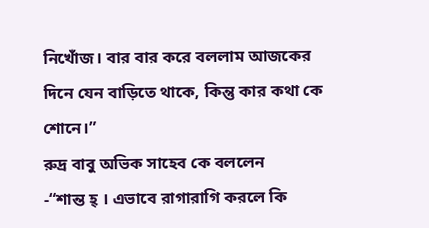নিখোঁজ। বার বার করে বললাম আজকের দিনে যেন বাড়িতে থাকে, কিন্তু কার কথা কে শোনে।”
রুদ্র বাবু অভিক সাহেব কে বললেন
-“শান্ত হ্ । এভাবে রাগারাগি করলে কি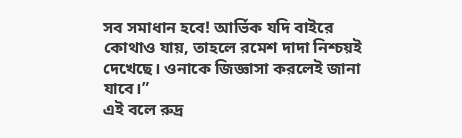সব সমাধান হবে! আর্ভিক যদি বাইরে কোথাও যায়, তাহলে রমেশ দাদা নিশ্চয়ই দেখেছে। ওনাকে জিজ্ঞাসা করলেই জানা যাবে।”
এই বলে রুদ্র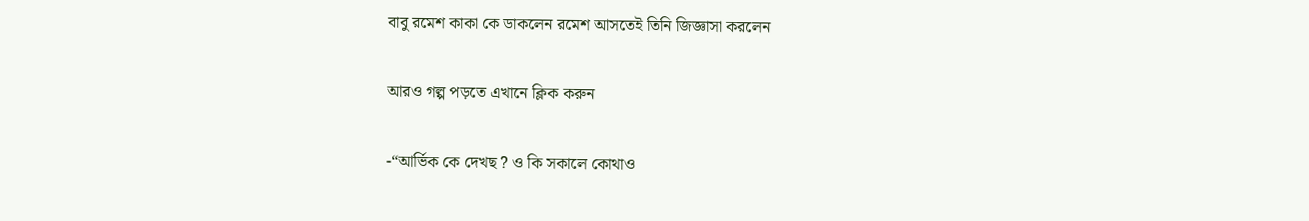বাবু রমেশ কাকা কে ডাকলেন রমেশ আসতেই তিনি জিজ্ঞাসা করলেন

আরও গল্প পড়তে এখানে ক্লিক করুন

-“আর্ভিক কে দেখছ ? ও কি সকালে কোথাও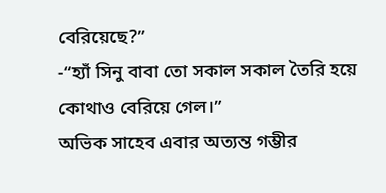বেরিয়েছে?”
-“হ্যাঁ সিনু বাবা তো সকাল সকাল তৈরি হয়ে কোথাও বেরিয়ে গেল।”
অভিক সাহেব এবার অত্যন্ত গম্ভীর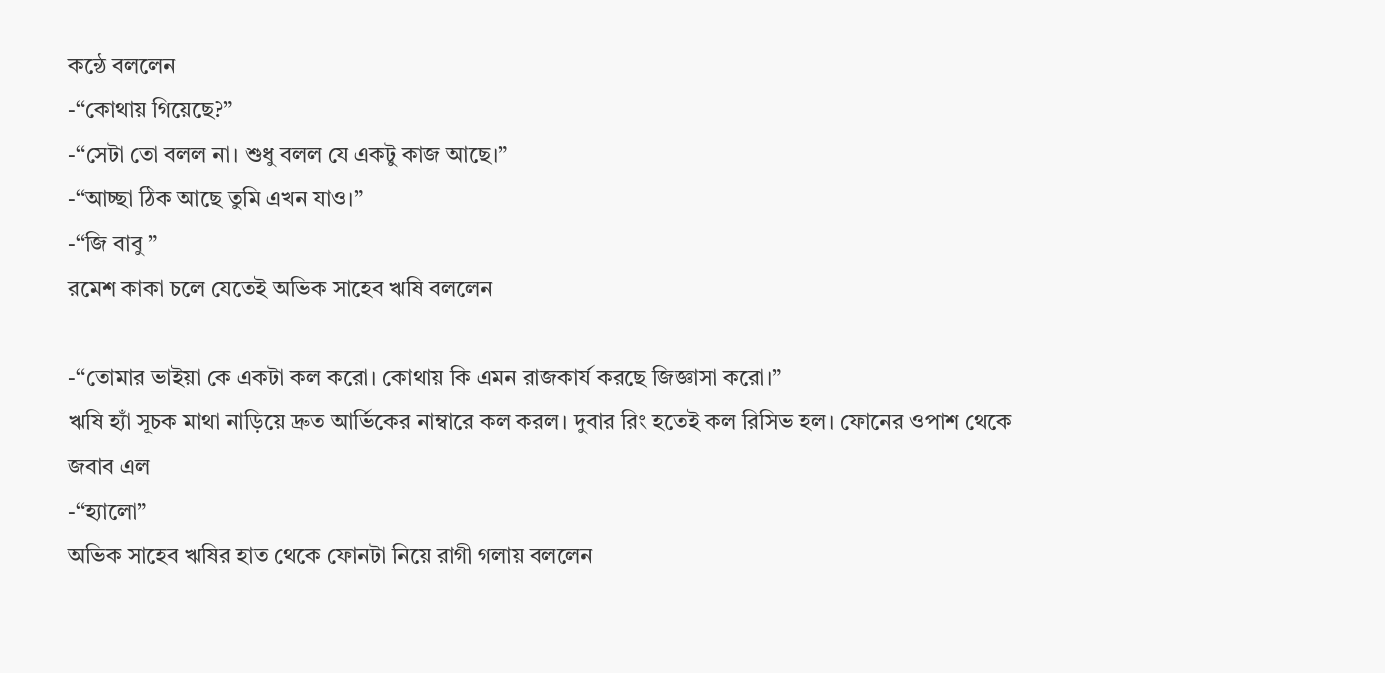কন্ঠে বললেন
-“কোথায় গিয়েছে?”
-“সেটা তো বলল না। শুধু বলল যে একটু কাজ আছে।”
-“আচ্ছা ঠিক আছে তুমি এখন যাও।”
-“জি বাবু ”
রমেশ কাকা চলে যেতেই অভিক সাহেব ঋষি বললেন

-“তোমার ভাইয়া কে একটা কল করো। কোথায় কি এমন রাজকার্য করছে জিজ্ঞাসা করো।”
ঋষি হ্যাঁ সূচক মাথা নাড়িয়ে দ্রুত আর্ভিকের নাম্বারে কল করল। দুবার রিং হতেই কল রিসিভ হল। ফোনের ওপাশ থেকে জবাব এল
-“হ্যালো”
অভিক সাহেব ঋষির হাত থেকে ফোনটা নিয়ে রাগী গলায় বললেন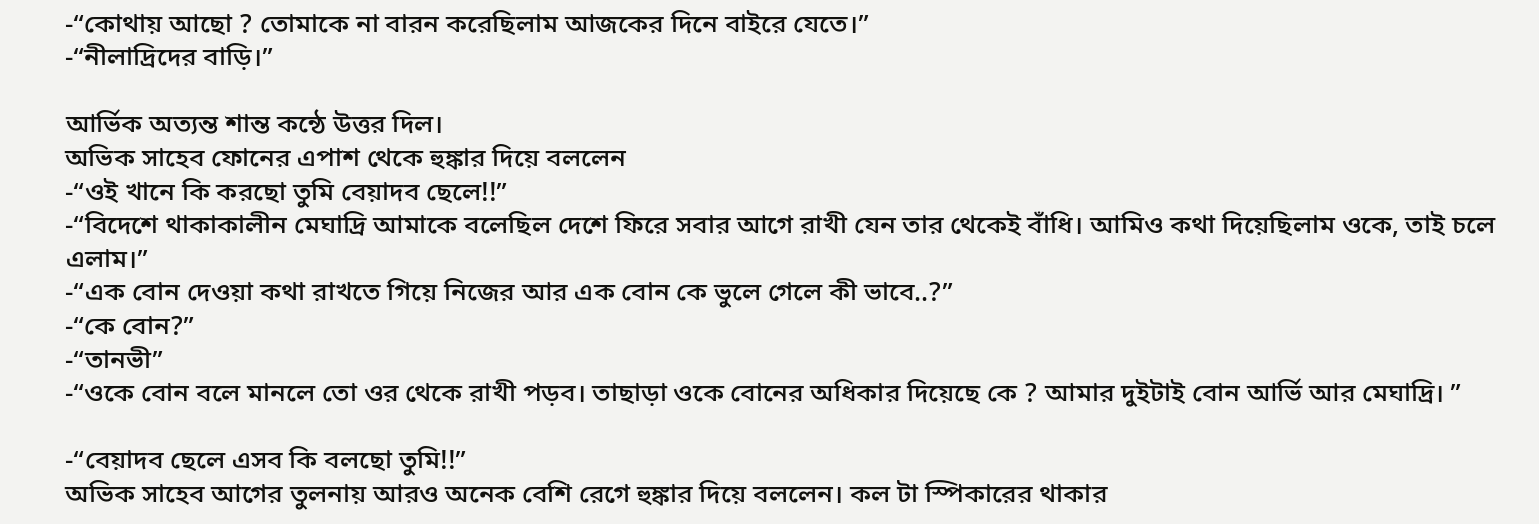-“কোথায় আছো ? তোমাকে না বারন করেছিলাম আজকের দিনে বাইরে যেতে।”
-“নীলাদ্রিদের বাড়ি।”

আর্ভিক অত্যন্ত শান্ত কন্ঠে উত্তর দিল।
অভিক সাহেব ফোনের এপাশ থেকে হুঙ্কার দিয়ে বললেন
-“ওই খানে কি করছো তুমি বেয়াদব ছেলে!!”
-“বিদেশে থাকাকালীন মেঘাদ্রি আমাকে বলেছিল দেশে ফিরে সবার আগে রাখী যেন তার থেকেই বাঁধি। আমিও কথা দিয়েছিলাম ওকে, তাই চলে এলাম।”
-“এক বোন দেওয়া কথা রাখতে গিয়ে নিজের আর এক বোন কে ভুলে গেলে কী ভাবে..?”
-“কে বোন?”
-“তানভী”
-“ওকে বোন বলে মানলে তো ওর থেকে রাখী পড়ব। তাছাড়া ওকে বোনের অধিকার দিয়েছে কে ? আমার দুইটাই বোন আর্ভি আর মেঘাদ্রি। ”

-“বেয়াদব ছেলে এসব কি বলছো তুমি!!”
অভিক সাহেব আগের তুলনায় আরও অনেক বেশি রেগে হুঙ্কার দিয়ে বললেন। কল টা স্পিকারের থাকার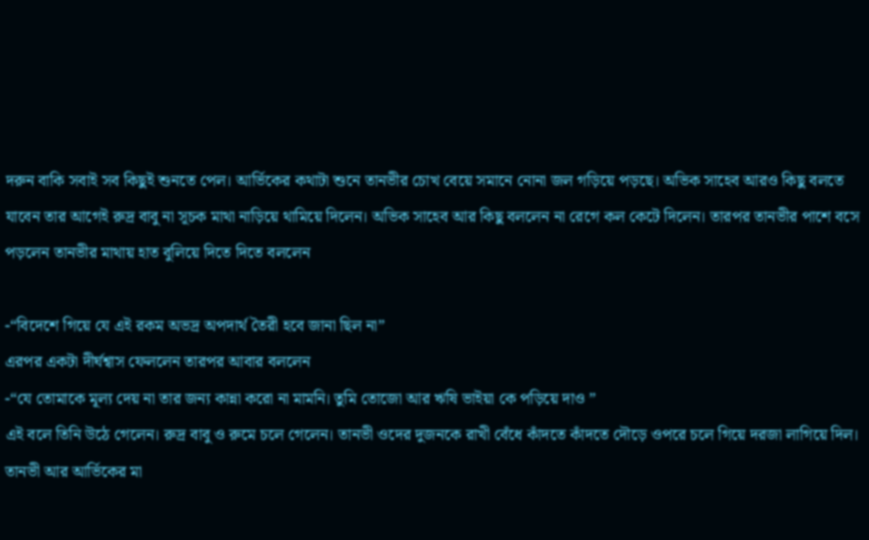দরুন বাকি সবাই সব কিছুই শুনতে পেল। আর্ভিকের কথাটা শুনে তানভীর চোখ বেয়ে সমানে নোনা জল গড়িয়ে পড়ছে। অভিক সাহেব আরও কিছু বলতে যাবেন তার আগেই রুদ্র বাবু না সূচক মাথা নাড়িয়ে থামিয়ে দিলেন। অভিক সাহেব আর কিছু বললেন না রেগে কল কেটে দিলেন। তারপর তানভীর পাশে বসে পড়লেন তানভীর মাথায় হাত বুলিয়ে দিতে দিতে বললেন

-“বিদেশে গিয়ে যে এই রকম অভদ্র অপদার্থ তৈরী হবে জানা ছিল না”
এরপর একটা দীর্ঘশ্বাস ফেললেন তারপর আবার বললেন
-“যে তোমাকে মূল্য দেয় না তার জন্য কান্না করো না মামনি। তুমি তোজো আর ঋষি ভাইয়া কে পড়িয়ে দাও ”
এই বলে তিনি উঠে গেলেন। রুদ্র বাবু ও রুমে চলে গেলেন। তানভী ওদের দুজনকে রাখী বেঁধে কাঁদতে কাঁদতে দৌড়ে ওপরে চলে গিয়ে দরজা লাগিয়ে দিল। তানভী আর আর্ভিকের মা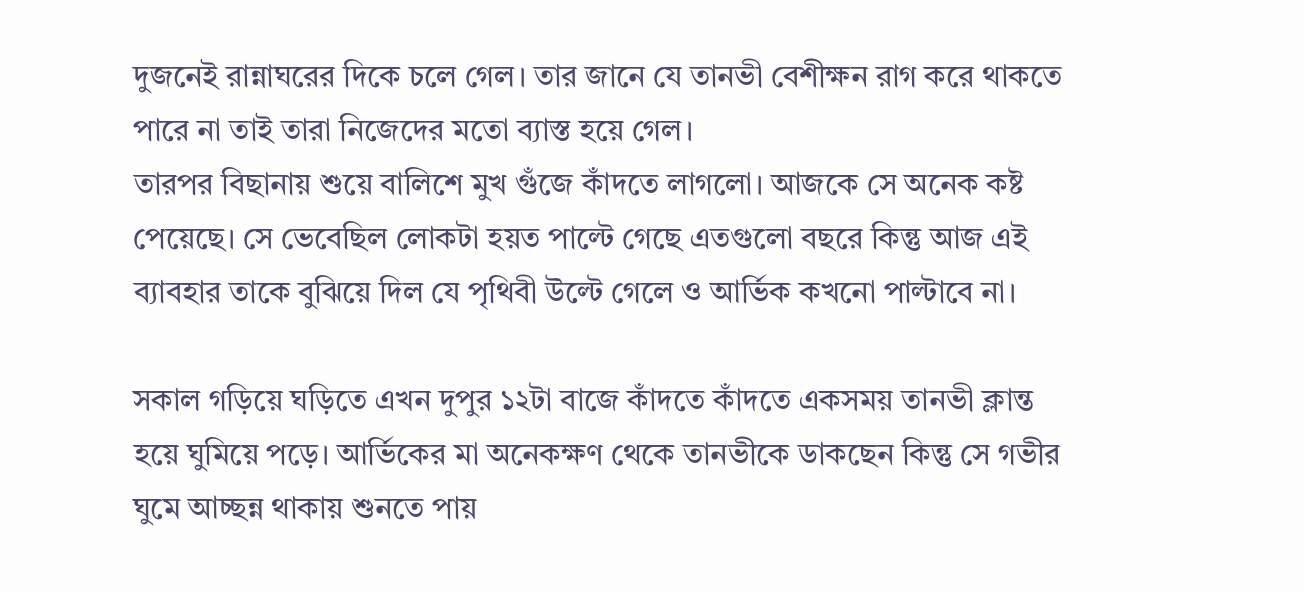দুজনেই রান্নাঘরের দিকে চলে গেল। তার জানে যে তানভী বেশীক্ষন রাগ করে থাকতে পারে না তাই তারা নিজেদের মতো ব্যাস্ত হয়ে গেল।
তারপর বিছানায় শুয়ে বালিশে মুখ গুঁজে কাঁদতে লাগলো। আজকে সে অনেক কষ্ট পেয়েছে। সে ভেবেছিল লোকটা হয়ত পাল্টে গেছে এতগুলো বছরে কিন্তু আজ এই ব্যাবহার তাকে বুঝিয়ে দিল যে পৃথিবী উল্টে গেলে ও আর্ভিক কখনো পাল্টাবে না।

সকাল গড়িয়ে ঘড়িতে এখন দুপুর ১২টা বাজে কাঁদতে কাঁদতে একসময় তানভী ক্লান্ত হয়ে ঘুমিয়ে পড়ে। আর্ভিকের মা অনেকক্ষণ থেকে তানভীকে ডাকছেন কিন্তু সে গভীর ঘুমে আচ্ছন্ন থাকায় শুনতে পায়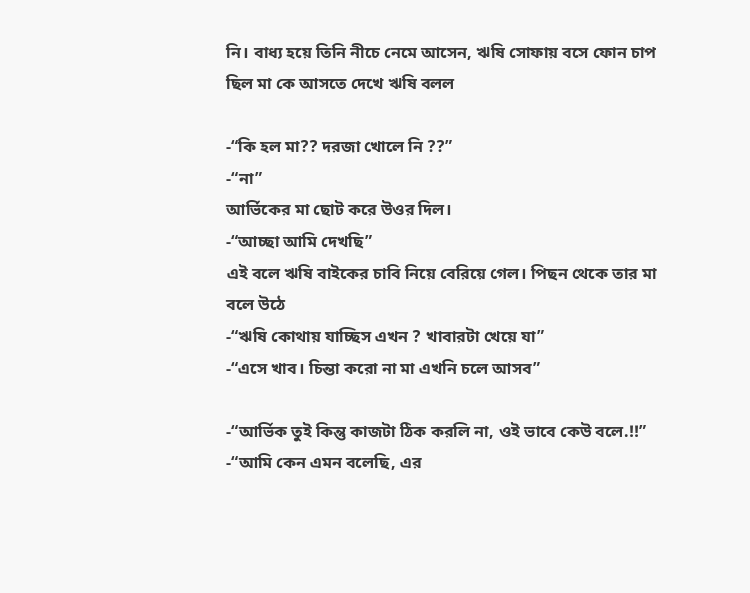নি। বাধ্য হয়ে তিনি নীচে নেমে আসেন, ঋষি সোফায় বসে ফোন চাপ ছিল মা কে আসতে দেখে ঋষি বলল

-“কি হল মা?? দরজা খোলে নি ??”
-“না”
আর্ভিকের মা ছোট করে উওর দিল।
-“আচ্ছা আমি দেখছি”
এই বলে ঋষি বাইকের চাবি নিয়ে বেরিয়ে গেল। পিছন থেকে তার মা বলে উঠে
-“ঋষি কোথায় যাচ্ছিস এখন ? খাবারটা খেয়ে যা”
-“এসে খাব। চিন্তা করো না মা এখনি চলে আসব”

-“আর্ভিক তুই কিন্তু কাজটা ঠিক করলি না, ওই ভাবে কেউ বলে.!!”
-“আমি কেন এমন বলেছি, এর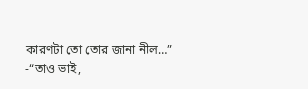কারণটা তো তোর জানা নীল…”
-“তাও ভাই,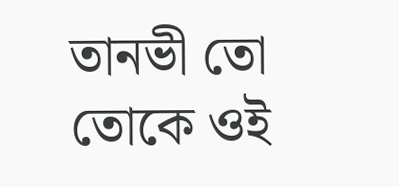তানভী তো তোকে ওই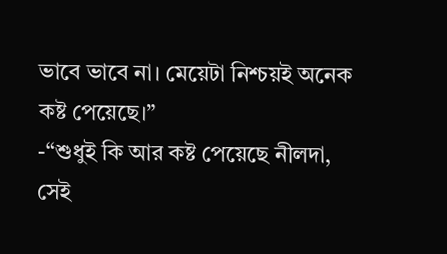ভাবে ভাবে না। মেয়েটা নিশ্চয়ই অনেক কষ্ট পেয়েছে।”
-“শুধুই কি আর কষ্ট পেয়েছে নীলদা, সেই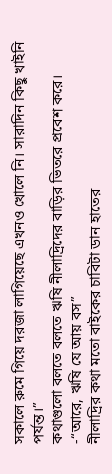সকালে রুমে গিয়ে দরজা লাগিয়েছে এখনও খোলে নি। সারাদিন কিছু খাইনি পর্যন্ত।”
কথাগুলো বলতে বলতে ঋষি নীলাদ্রিদের বাড়ির ভিতরে প্রবেশ করে।
-“আরে, ঋষি যে আয় বস”
নীলাদ্রির কথা মতো বাইকের চাবিটা ডান হাতের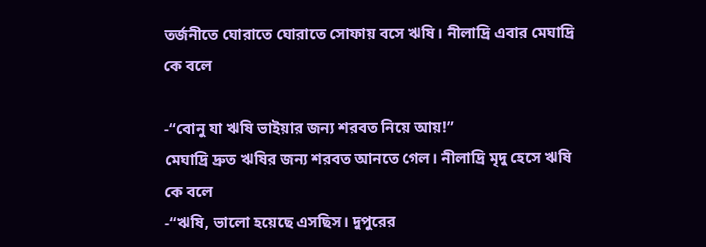তর্জনীতে ঘোরাতে ঘোরাতে সোফায় বসে ঋষি। নীলাদ্রি এবার মেঘাদ্রি কে বলে

-“বোনু যা ঋষি ভাইয়ার জন্য শরবত নিয়ে আয়!”
মেঘাদ্রি দ্রুত ঋষির জন্য শরবত আনতে গেল। নীলাদ্রি মৃদু হেসে ঋষি কে বলে
-“ঋষি, ভালো হয়েছে এসছিস। দুপুরের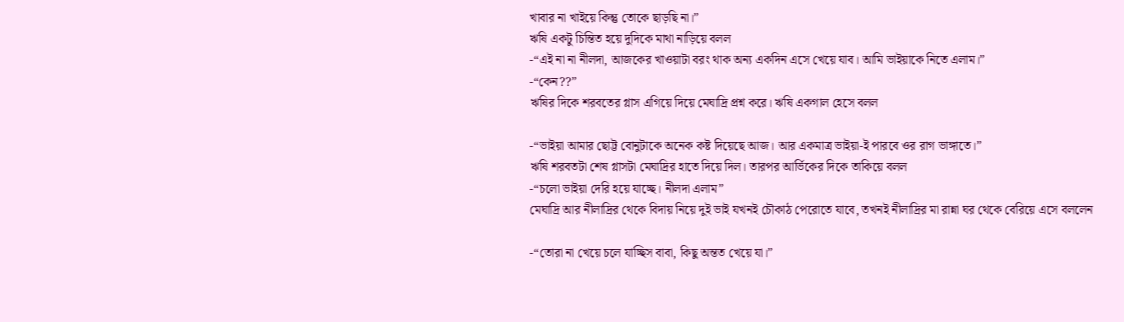খাবার না খাইয়ে কিন্তু তোকে ছাড়ছি না।”
ঋষি একটু চিন্তিত হয়ে দুদিকে মাথা নাড়িয়ে বলল
-“এই না না নীলদা, আজকের খাওয়াটা বরং থাক অন্য একদিন এসে খেয়ে যাব। আমি ভাইয়াকে নিতে এলাম।”
-“কেন??”
ঋষির দিকে শরবতের গ্লাস এগিয়ে দিয়ে মেঘাদ্রি প্রশ্ন করে। ঋষি একগাল হেসে বলল

-“ভাইয়া আমার ছোট্ট বোনুটাকে অনেক কষ্ট দিয়েছে আজ। আর একমাত্র ভাইয়া-ই পারবে ওর রাগ ভাঙ্গাতে।”
ঋষি শরবতটা শেষ গ্লাসটা মেঘাদ্রির হাতে দিয়ে দিল। তারপর আর্ভিকের দিকে তাকিয়ে বলল
-“চলো ভাইয়া দেরি হয়ে যাচ্ছে। নীলদা এলাম”
মেঘাদ্রি আর নীলাদ্রির থেকে বিদায় নিয়ে দুই ভাই যখনই চৌকাঠ পেরোতে যাবে, তখনই নীলাদ্রির মা রান্না ঘর থেকে বেরিয়ে এসে বললেন

-“তোরা না খেয়ে চলে যাচ্ছিস বাবা, কিছু অন্তত খেয়ে যা।”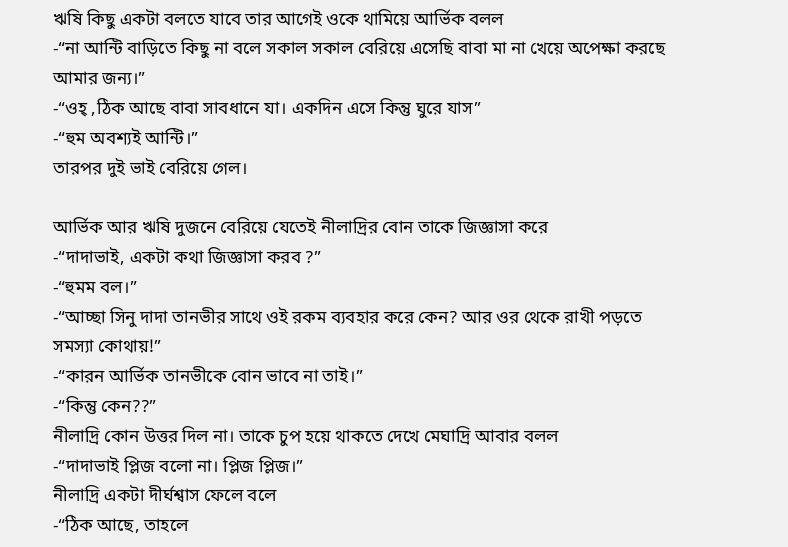ঋষি কিছু একটা বলতে যাবে তার আগেই ওকে থামিয়ে আর্ভিক বলল
-“না আন্টি বাড়িতে কিছু না বলে সকাল সকাল বেরিয়ে এসেছি বাবা মা না খেয়ে অপেক্ষা করছে আমার জন্য।”
-“ওহ্ ,ঠিক আছে বাবা সাবধানে যা। একদিন এসে কিন্তু ঘুরে যাস”
-“হুম অবশ্যই আন্টি।”
তারপর দুই ভাই বেরিয়ে গেল।

আর্ভিক আর ঋষি দুজনে বেরিয়ে যেতেই নীলাদ্রির বোন তাকে জিজ্ঞাসা করে
-“দাদাভাই, একটা কথা জিজ্ঞাসা করব ?”
-“হুমম বল।”
-“আচ্ছা সিনু দাদা তানভীর সাথে ওই রকম ব্যবহার করে কেন? আর ওর থেকে রাখী পড়তে সমস্যা কোথায়!”
-“কারন আর্ভিক তানভীকে বোন ভাবে না তাই।”
-“কিন্তু কেন??”
নীলাদ্রি কোন উত্তর দিল না। তাকে চুপ হয়ে থাকতে দেখে মেঘাদ্রি আবার বলল
-“দাদাভাই প্লিজ বলো না। প্লিজ প্লিজ।”
নীলাদ্রি একটা দীর্ঘশ্বাস ফেলে বলে
-“ঠিক আছে, তাহলে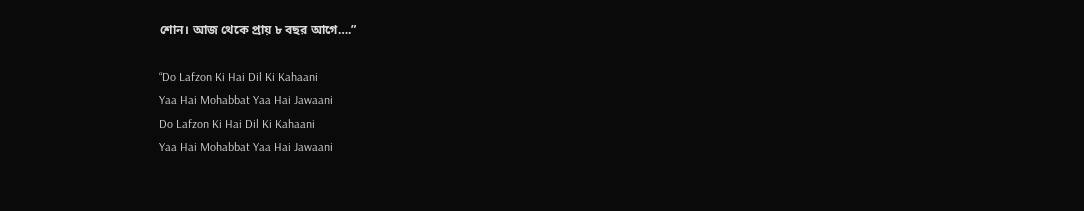শোন। আজ থেকে প্রায় ৮ বছর আগে….”

“Do Lafzon Ki Hai Dil Ki Kahaani
Yaa Hai Mohabbat Yaa Hai Jawaani
Do Lafzon Ki Hai Dil Ki Kahaani
Yaa Hai Mohabbat Yaa Hai Jawaani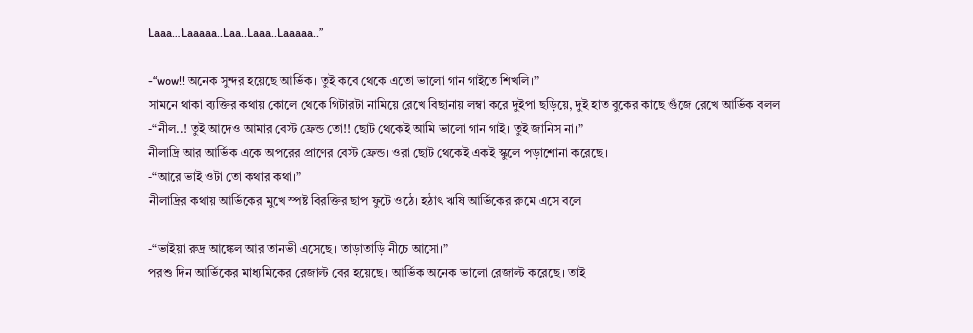Laaa…Laaaaa..Laa..Laaa..Laaaaa..”

-“wow!! অনেক সুন্দর হয়েছে আর্ভিক। তুই কবে থেকে এতো ভালো গান গাইতে শিখলি।”
সামনে থাকা ব্যক্তির কথায় কোলে থেকে গিটারটা নামিয়ে রেখে বিছানায় লম্বা করে দুইপা ছড়িয়ে, দুই হাত বুকের কাছে গুঁজে রেখে আর্ভিক বলল
-“নীল..! তুই আদেও আমার বেস্ট ফ্রেন্ড তো!! ছোট থেকেই আমি ভালো গান গাই। তুই জানিস না।”
নীলাদ্রি আর আর্ভিক একে অপরের প্রাণের বেস্ট ফ্রেন্ড। ওরা ছোট থেকেই একই স্কুলে পড়াশোনা করেছে।
-“আরে ভাই ওটা তো কথার কথা।”
নীলাদ্রির কথায় আর্ভিকের মুখে স্পষ্ট বিরক্তির ছাপ ফুটে ওঠে। হঠাৎ ঋষি আর্ভিকের রুমে এসে বলে

-“ভাইয়া রুদ্র আঙ্কেল আর তানভী এসেছে। তাড়াতাড়ি নীচে আসো।”
পরশু দিন আর্ভিকের মাধ্যমিকের রেজাল্ট বের হয়েছে। আর্ভিক অনেক ভালো রেজাল্ট করেছে। তাই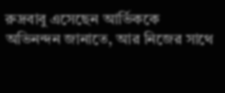রুদ্রবাবু এসেছেন আর্ভিককে অভিনন্দন জানাতে, আর নিজের সাথে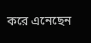করে এনেছেন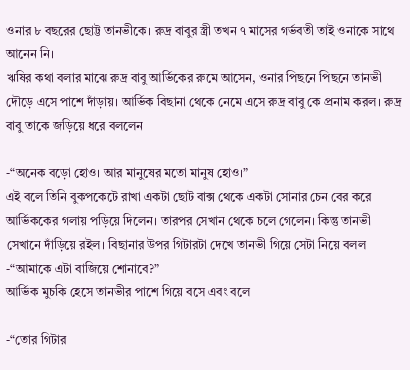ওনার ৮ বছরের ছোট্ট তানভীকে। রুদ্র বাবুর স্ত্রী তখন ৭ মাসের গর্ভবতী তাই ওনাকে সাথে আনেন নি।
ঋষির কথা বলার মাঝে রুদ্র বাবু আর্ভিকের রুমে আসেন, ওনার পিছনে পিছনে তানভী দৌড়ে এসে পাশে দাঁড়ায়। আর্ভিক বিছানা থেকে নেমে এসে রুদ্র বাবু কে প্রনাম করল। রুদ্র বাবু তাকে জড়িয়ে ধরে বললেন

-“অনেক বড়ো হোও। আর মানুষের মতো মানুষ হোও।”
এই বলে তিনি বুকপকেটে রাখা একটা ছোট বাক্স থেকে একটা সোনার চেন বের করে আর্ভিককের গলায় পড়িয়ে দিলেন। তারপর সেখান থেকে চলে গেলেন। কিন্তু তানভী সেখানে দাঁড়িয়ে রইল। বিছানার উপর গিটারটা দেখে তানভী গিয়ে সেটা নিয়ে বলল
-“আমাকে এটা বাজিয়ে শোনাবে?”
আর্ভিক মুচকি হেসে তানভীর পাশে গিয়ে বসে এবং বলে

-“তোর গিটার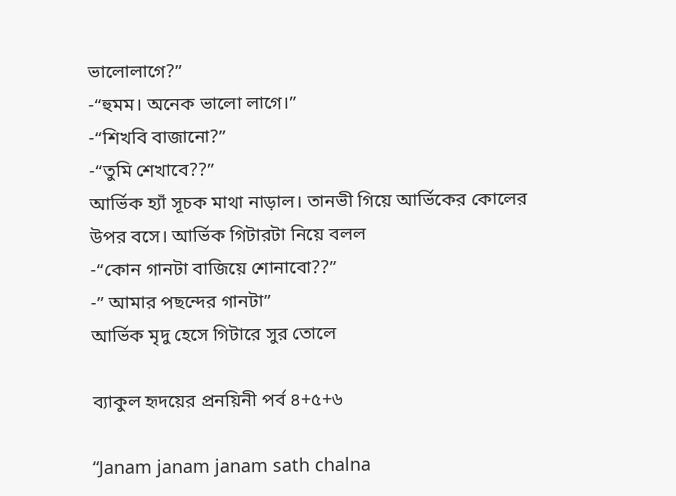ভালোলাগে?”
-“হুমম। অনেক ভালো লাগে।”
-“শিখবি বাজানো?”
-“তুমি শেখাবে??”
আর্ভিক হ্যাঁ সূচক মাথা নাড়াল। তানভী গিয়ে আর্ভিকের কোলের উপর বসে। আর্ভিক গিটারটা নিয়ে বলল
-“কোন গানটা বাজিয়ে শোনাবো??”
-” আমার পছন্দের গানটা”
আর্ভিক মৃদু হেসে গিটারে সুর তোলে

ব্যাকুল হৃদয়ের প্রনয়িনী পর্ব ৪+৫+৬

“Janam janam janam sath chalna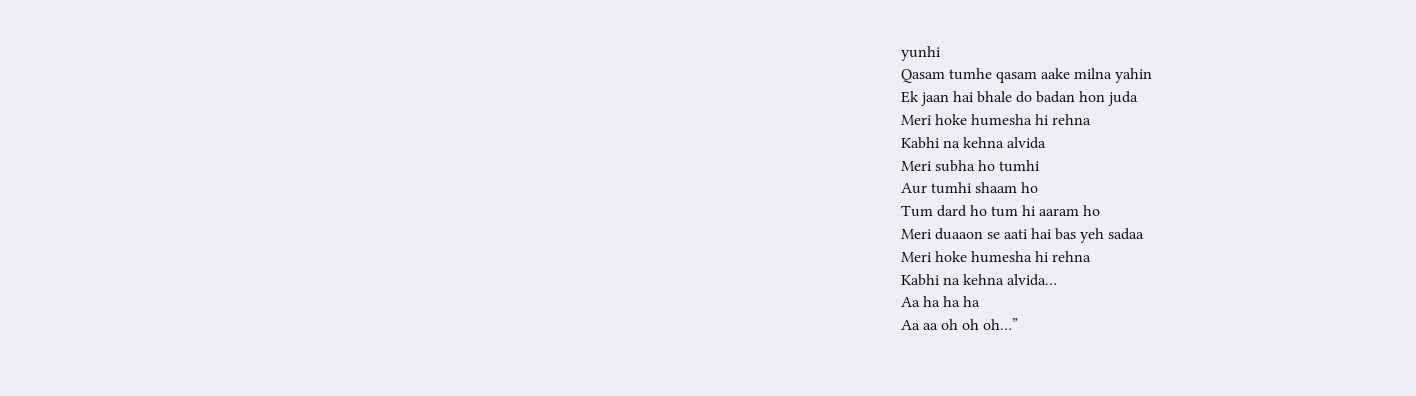yunhi
Qasam tumhe qasam aake milna yahin
Ek jaan hai bhale do badan hon juda
Meri hoke humesha hi rehna
Kabhi na kehna alvida
Meri subha ho tumhi
Aur tumhi shaam ho
Tum dard ho tum hi aaram ho
Meri duaaon se aati hai bas yeh sadaa
Meri hoke humesha hi rehna
Kabhi na kehna alvida…
Aa ha ha ha
Aa aa oh oh oh…”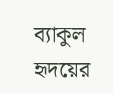ব্যাকুল হৃদয়ের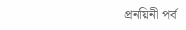প্রনয়িনী পর্ব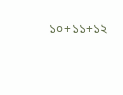১০+১১+১২